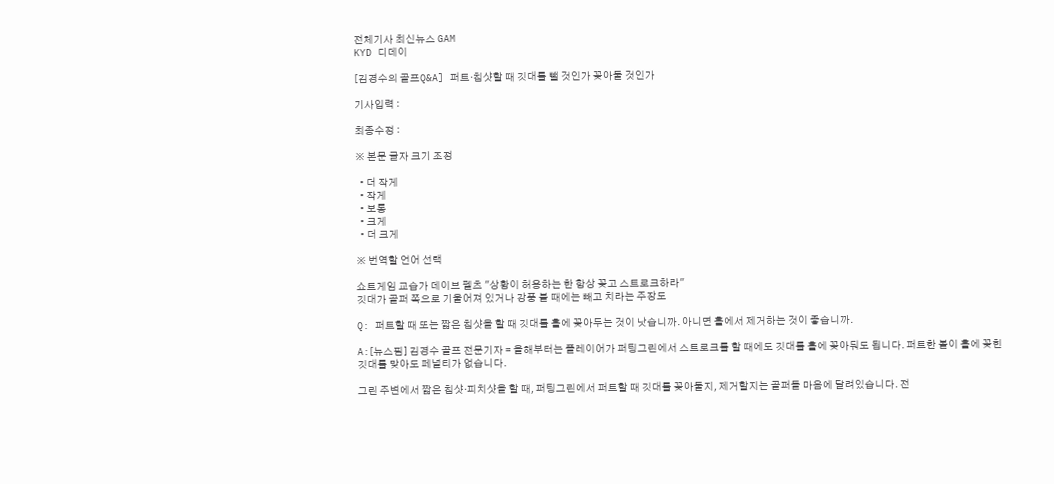전체기사 최신뉴스 GAM
KYD 디데이

[김경수의 골프Q&A] 퍼트·칩샷할 때 깃대를 뺄 것인가 꽂아둘 것인가

기사입력 :

최종수정 :

※ 본문 글자 크기 조정

  • 더 작게
  • 작게
  • 보통
  • 크게
  • 더 크게

※ 번역할 언어 선택

쇼트게임 교습가 데이브 펠츠 "상황이 허용하는 한 항상 꽂고 스트로크하라"
깃대가 골퍼 쪽으로 기울어져 있거나 강풍 불 때에는 빼고 치라는 주장도

Q: 퍼트할 때 또는 짧은 칩샷을 할 때 깃대를 홀에 꽂아두는 것이 낫습니까. 아니면 홀에서 제거하는 것이 좋습니까.

A:[뉴스핌] 김경수 골프 전문기자 = 올해부터는 플레이어가 퍼팅그린에서 스트로크를 할 때에도 깃대를 홀에 꽂아둬도 됩니다. 퍼트한 볼이 홀에 꽂힌 깃대를 맞아도 페널티가 없습니다.

그린 주변에서 짧은 칩샷·피치샷을 할 때, 퍼팅그린에서 퍼트할 때 깃대를 꽂아둘지, 제거할지는 골퍼들 마음에 달려있습니다. 전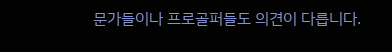문가들이나 프로골퍼들도 의견이 다릅니다.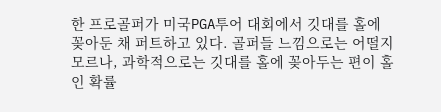한 프로골퍼가 미국PGA투어 대회에서 깃대를 홀에 꽂아둔 채 퍼트하고 있다. 골퍼들 느낌으로는 어떨지 모르나, 과학적으로는 깃대를 홀에 꽂아두는 편이 홀인 확률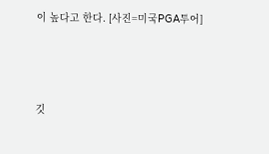이 높다고 한다. [사진=미국PGA투어]



깃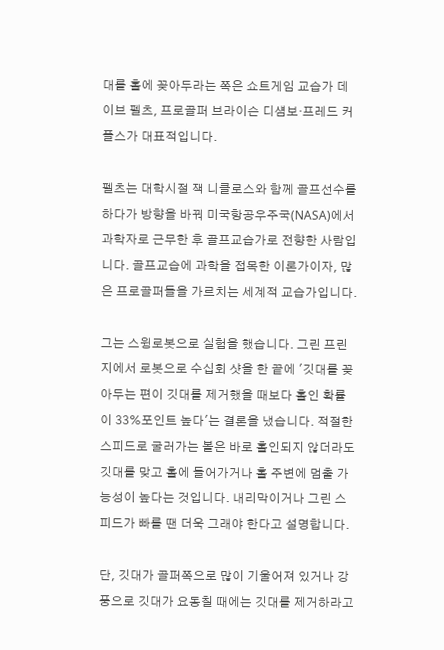대를 홀에 꽂아두라는 쪽은 쇼트게임 교습가 데이브 펠츠, 프로골퍼 브라이슨 디섐보·프레드 커플스가 대표적입니다.

펠츠는 대학시절 잭 니클로스와 함께 골프선수를 하다가 방향을 바꿔 미국항공우주국(NASA)에서 과학자로 근무한 후 골프교습가로 전향한 사람입니다. 골프교습에 과학을 접목한 이론가이자, 많은 프로골퍼들을 가르치는 세계적 교습가입니다.

그는 스윙로봇으로 실험을 했습니다. 그린 프린지에서 로봇으로 수십회 샷을 한 끝에 '깃대를 꽂아두는 편이 깃대를 제거했을 때보다 홀인 확률이 33%포인트 높다'는 결론을 냈습니다. 적절한 스피드로 굴러가는 볼은 바로 홀인되지 않더라도 깃대를 맞고 홀에 들어가거나 홀 주변에 멈출 가능성이 높다는 것입니다. 내리막이거나 그린 스피드가 빠를 땐 더욱 그래야 한다고 설명합니다.

단, 깃대가 골퍼쪽으로 많이 기울어져 있거나 강풍으로 깃대가 요동칠 때에는 깃대를 제거하라고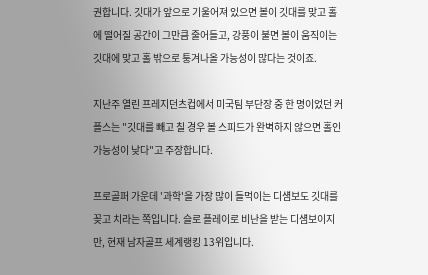권합니다. 깃대가 앞으로 기울어져 있으면 볼이 깃대를 맞고 홀에 떨어질 공간이 그만큼 줄어들고, 강풍이 불면 볼이 움직이는 깃대에 맞고 홀 밖으로 퉁겨나올 가능성이 많다는 것이죠.

지난주 열린 프레지던츠컵에서 미국팀 부단장 중 한 명이었던 커플스는 "깃대를 빼고 칠 경우 볼 스피드가 완벽하지 않으면 홀인 가능성이 낮다"고 주장합니다.

프로골퍼 가운데 '과학'을 가장 많이 들먹이는 디섐보도 깃대를 꽂고 치라는 쪽입니다. 슬로 플레이로 비난을 받는 디섐보이지만, 현재 남자골프 세계랭킹 13위입니다.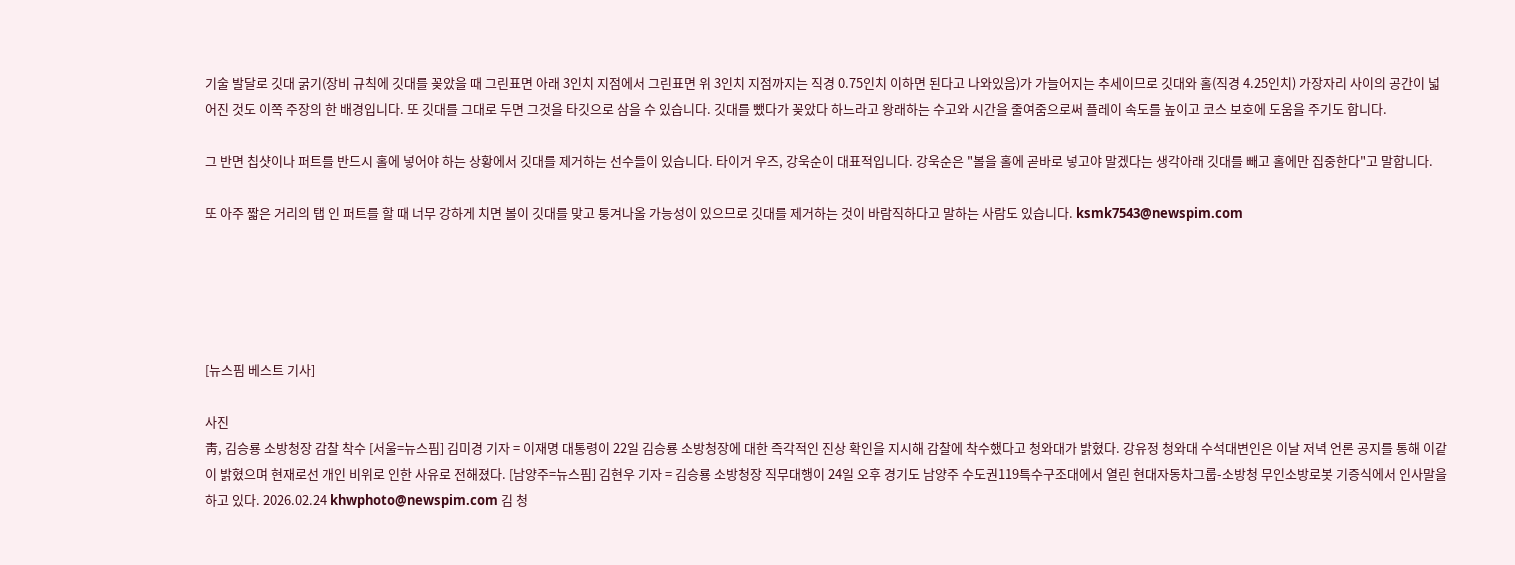기술 발달로 깃대 굵기(장비 규칙에 깃대를 꽂았을 때 그린표면 아래 3인치 지점에서 그린표면 위 3인치 지점까지는 직경 0.75인치 이하면 된다고 나와있음)가 가늘어지는 추세이므로 깃대와 홀(직경 4.25인치) 가장자리 사이의 공간이 넓어진 것도 이쪽 주장의 한 배경입니다. 또 깃대를 그대로 두면 그것을 타깃으로 삼을 수 있습니다. 깃대를 뺐다가 꽂았다 하느라고 왕래하는 수고와 시간을 줄여줌으로써 플레이 속도를 높이고 코스 보호에 도움을 주기도 합니다.

그 반면 칩샷이나 퍼트를 반드시 홀에 넣어야 하는 상황에서 깃대를 제거하는 선수들이 있습니다. 타이거 우즈, 강욱순이 대표적입니다. 강욱순은 "볼을 홀에 곧바로 넣고야 말겠다는 생각아래 깃대를 빼고 홀에만 집중한다"고 말합니다.

또 아주 짧은 거리의 탭 인 퍼트를 할 때 너무 강하게 치면 볼이 깃대를 맞고 퉁겨나올 가능성이 있으므로 깃대를 제거하는 것이 바람직하다고 말하는 사람도 있습니다. ksmk7543@newspim.com





[뉴스핌 베스트 기사]

사진
靑, 김승룡 소방청장 감찰 착수 [서울=뉴스핌] 김미경 기자 = 이재명 대통령이 22일 김승룡 소방청장에 대한 즉각적인 진상 확인을 지시해 감찰에 착수했다고 청와대가 밝혔다. 강유정 청와대 수석대변인은 이날 저녁 언론 공지를 통해 이같이 밝혔으며 현재로선 개인 비위로 인한 사유로 전해졌다. [남양주=뉴스핌] 김현우 기자 = 김승룡 소방청장 직무대행이 24일 오후 경기도 남양주 수도권119특수구조대에서 열린 현대자동차그룹-소방청 무인소방로봇 기증식에서 인사말을 하고 있다. 2026.02.24 khwphoto@newspim.com 김 청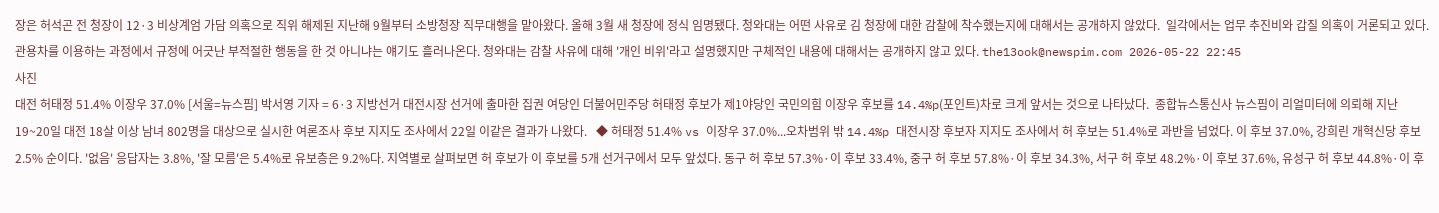장은 허석곤 전 청장이 12·3 비상계엄 가담 의혹으로 직위 해제된 지난해 9월부터 소방청장 직무대행을 맡아왔다. 올해 3월 새 청장에 정식 임명됐다. 청와대는 어떤 사유로 김 청장에 대한 감찰에 착수했는지에 대해서는 공개하지 않았다.  일각에서는 업무 추진비와 갑질 의혹이 거론되고 있다. 관용차를 이용하는 과정에서 규정에 어긋난 부적절한 행동을 한 것 아니냐는 얘기도 흘러나온다. 청와대는 감찰 사유에 대해 '개인 비위'라고 설명했지만 구체적인 내용에 대해서는 공개하지 않고 있다. the13ook@newspim.com 2026-05-22 22:45
사진
대전 허태정 51.4% 이장우 37.0% [서울=뉴스핌] 박서영 기자 = 6·3 지방선거 대전시장 선거에 출마한 집권 여당인 더불어민주당 허태정 후보가 제1야당인 국민의힘 이장우 후보를 14.4%p(포인트)차로 크게 앞서는 것으로 나타났다.  종합뉴스통신사 뉴스핌이 리얼미터에 의뢰해 지난 19~20일 대전 18살 이상 남녀 802명을 대상으로 실시한 여론조사 후보 지지도 조사에서 22일 이같은 결과가 나왔다.   ◆ 허태정 51.4% vs 이장우 37.0%...오차범위 밖 14.4%p 대전시장 후보자 지지도 조사에서 허 후보는 51.4%로 과반을 넘었다. 이 후보 37.0%, 강희린 개혁신당 후보 2.5% 순이다. '없음' 응답자는 3.8%, '잘 모름'은 5.4%로 유보층은 9.2%다. 지역별로 살펴보면 허 후보가 이 후보를 5개 선거구에서 모두 앞섰다. 동구 허 후보 57.3%·이 후보 33.4%, 중구 허 후보 57.8%·이 후보 34.3%, 서구 허 후보 48.2%·이 후보 37.6%, 유성구 허 후보 44.8%·이 후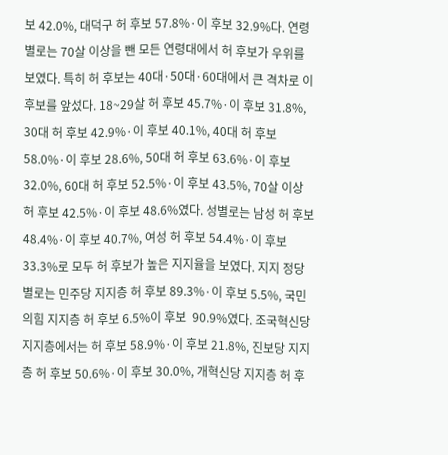보 42.0%, 대덕구 허 후보 57.8%·이 후보 32.9%다. 연령별로는 70살 이상을 뺀 모든 연령대에서 허 후보가 우위를 보였다. 특히 허 후보는 40대·50대·60대에서 큰 격차로 이 후보를 앞섰다. 18~29살 허 후보 45.7%·이 후보 31.8%, 30대 허 후보 42.9%·이 후보 40.1%, 40대 허 후보  58.0%·이 후보 28.6%, 50대 허 후보 63.6%·이 후보 32.0%, 60대 허 후보 52.5%·이 후보 43.5%, 70살 이상 허 후보 42.5%·이 후보 48.6%였다. 성별로는 남성 허 후보 48.4%·이 후보 40.7%, 여성 허 후보 54.4%·이 후보 33.3%로 모두 허 후보가 높은 지지율을 보였다. 지지 정당별로는 민주당 지지층 허 후보 89.3%·이 후보 5.5%, 국민의힘 지지층 허 후보 6.5%이 후보  90.9%였다. 조국혁신당 지지층에서는 허 후보 58.9%·이 후보 21.8%, 진보당 지지층 허 후보 50.6%·이 후보 30.0%, 개혁신당 지지층 허 후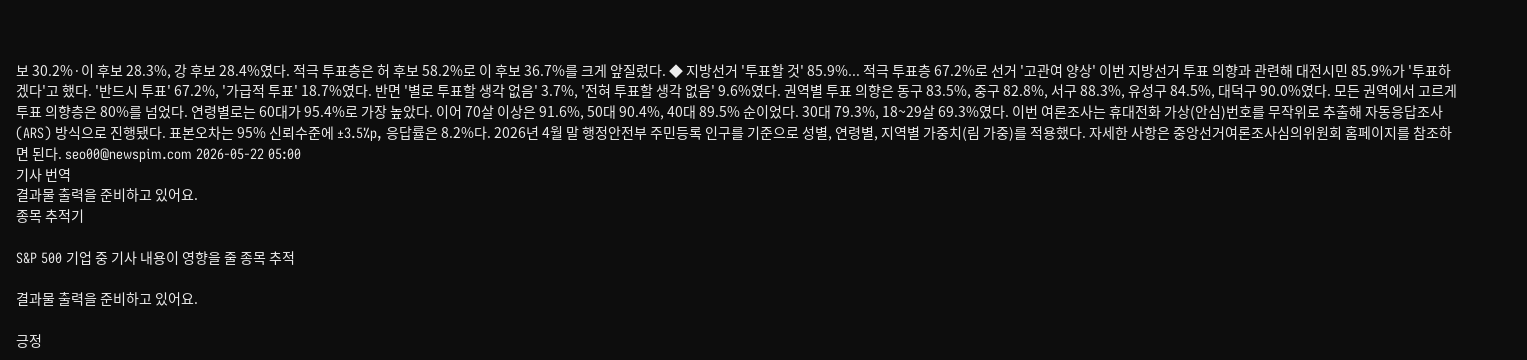보 30.2%·이 후보 28.3%, 강 후보 28.4%였다. 적극 투표층은 허 후보 58.2%로 이 후보 36.7%를 크게 앞질렀다. ◆ 지방선거 '투표할 것' 85.9%... 적극 투표층 67.2%로 선거 '고관여 양상' 이번 지방선거 투표 의향과 관련해 대전시민 85.9%가 '투표하겠다'고 했다. '반드시 투표' 67.2%, '가급적 투표' 18.7%였다. 반면 '별로 투표할 생각 없음' 3.7%, '전혀 투표할 생각 없음' 9.6%였다. 권역별 투표 의향은 동구 83.5%, 중구 82.8%, 서구 88.3%, 유성구 84.5%, 대덕구 90.0%였다. 모든 권역에서 고르게 투표 의향층은 80%를 넘었다. 연령별로는 60대가 95.4%로 가장 높았다. 이어 70살 이상은 91.6%, 50대 90.4%, 40대 89.5% 순이었다. 30대 79.3%, 18~29살 69.3%였다. 이번 여론조사는 휴대전화 가상(안심)번호를 무작위로 추출해 자동응답조사(ARS) 방식으로 진행됐다. 표본오차는 95% 신뢰수준에 ±3.5%p, 응답률은 8.2%다. 2026년 4월 말 행정안전부 주민등록 인구를 기준으로 성별, 연령별, 지역별 가중치(림 가중)를 적용했다. 자세한 사항은 중앙선거여론조사심의위원회 홈페이지를 참조하면 된다. seo00@newspim.com 2026-05-22 05:00
기사 번역
결과물 출력을 준비하고 있어요.
종목 추적기

S&P 500 기업 중 기사 내용이 영향을 줄 종목 추적

결과물 출력을 준비하고 있어요.

긍정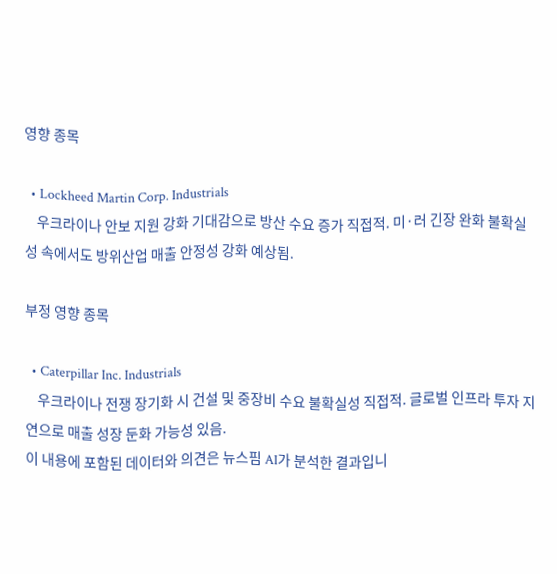영향 종목

  • Lockheed Martin Corp. Industrials
    우크라이나 안보 지원 강화 기대감으로 방산 수요 증가 직접적. 미·러 긴장 완화 불확실성 속에서도 방위산업 매출 안정성 강화 예상됨.

부정 영향 종목

  • Caterpillar Inc. Industrials
    우크라이나 전쟁 장기화 시 건설 및 중장비 수요 불확실성 직접적. 글로벌 인프라 투자 지연으로 매출 성장 둔화 가능성 있음.
이 내용에 포함된 데이터와 의견은 뉴스핌 AI가 분석한 결과입니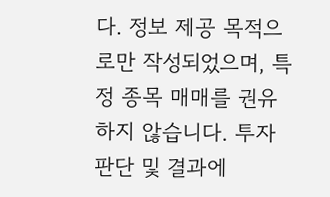다. 정보 제공 목적으로만 작성되었으며, 특정 종목 매매를 권유하지 않습니다. 투자 판단 및 결과에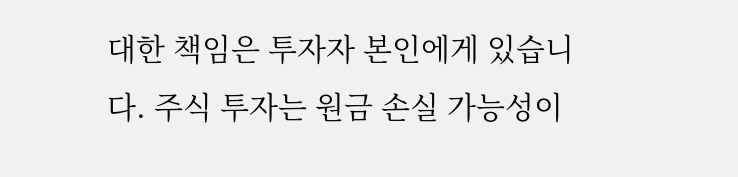대한 책임은 투자자 본인에게 있습니다. 주식 투자는 원금 손실 가능성이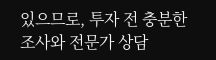있으므로, 투자 전 충분한 조사와 전문가 상담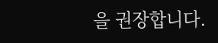을 권장합니다.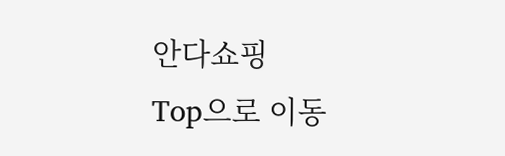안다쇼핑
Top으로 이동